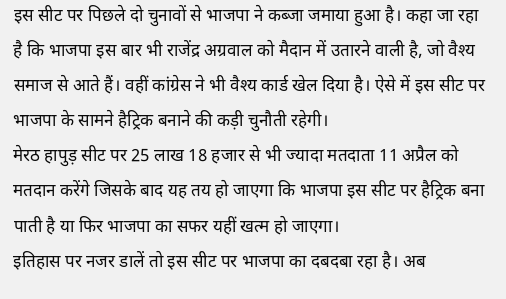इस सीट पर पिछले दो चुनावों से भाजपा ने कब्जा जमाया हुआ है। कहा जा रहा है कि भाजपा इस बार भी राजेंद्र अग्रवाल को मैदान में उतारने वाली है, जो वैश्य समाज से आते हैं। वहीं कांग्रेस ने भी वैश्य कार्ड खेल दिया है। ऐसे में इस सीट पर भाजपा के सामने हैट्रिक बनाने की कड़ी चुनौती रहेगी।
मेरठ हापुड़ सीट पर 25 लाख 18 हजार से भी ज्यादा मतदाता 11 अप्रैल को मतदान करेंगे जिसके बाद यह तय हो जाएगा कि भाजपा इस सीट पर हैट्रिक बना पाती है या फिर भाजपा का सफर यहीं खत्म हो जाएगा।
इतिहास पर नजर डालें तो इस सीट पर भाजपा का दबदबा रहा है। अब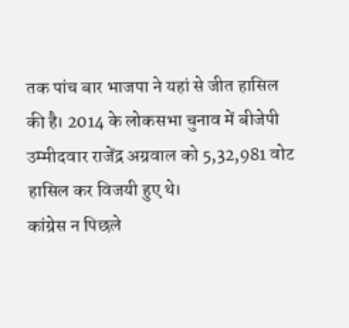तक पांच बार भाजपा ने यहां से जीत हासिल की है। 2014 के लोकसभा चुनाव में बीजेपी उम्मीदवार राजेंद्र अग्रवाल को 5,32,981 वोट हासिल कर विजयी हुए थे।
कांग्रेस न पिछले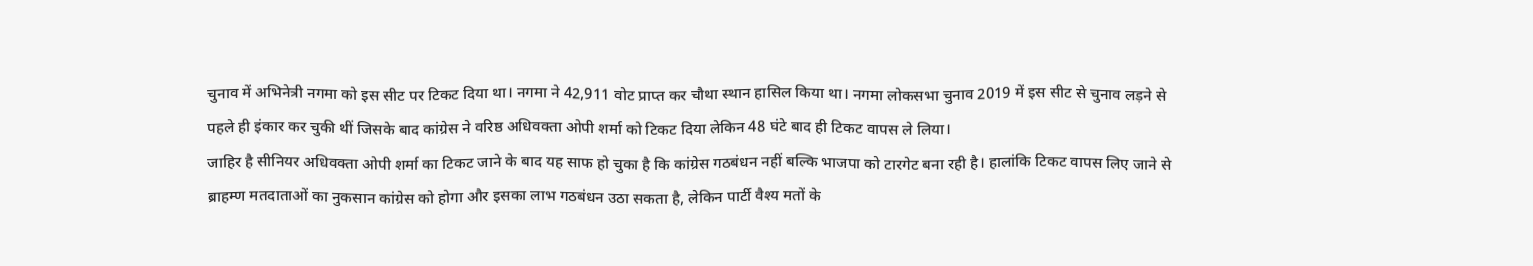चुनाव में अभिनेत्री नगमा को इस सीट पर टिकट दिया था। नगमा ने 42,911 वोट प्राप्त कर चौथा स्थान हासिल किया था। नगमा लोकसभा चुनाव 2019 में इस सीट से चुनाव लड़ने से पहले ही इंकार कर चुकी थीं जिसके बाद कांग्रेस ने वरिष्ठ अधिवक्ता ओपी शर्मा को टिकट दिया लेकिन 48 घंटे बाद ही टिकट वापस ले लिया।
जाहिर है सीनियर अधिवक्ता ओपी शर्मा का टिकट जाने के बाद यह साफ हो चुका है कि कांग्रेस गठबंधन नहीं बल्कि भाजपा को टारगेट बना रही है। हालांकि टिकट वापस लिए जाने से ब्राहम्ण मतदाताओं का नुकसान कांग्रेस को होगा और इसका लाभ गठबंधन उठा सकता है, लेकिन पार्टी वैश्य मतों के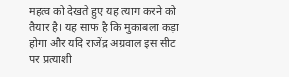महत्व को देखते हुए यह त्याग करने को तैयार है। यह साफ है कि मुकाबला कड़ा होगा और यदि राजेंद्र अग्रवाल इस सीट पर प्रत्याशी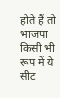होते हैं तो भाजपा किसी भी रूप में ये सीट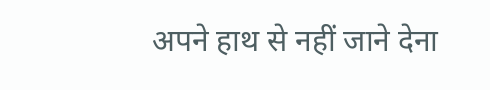अपने हाथ से नहीं जाने देना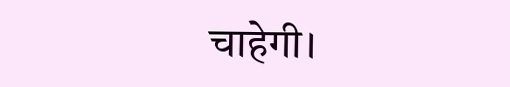चाहेगी।